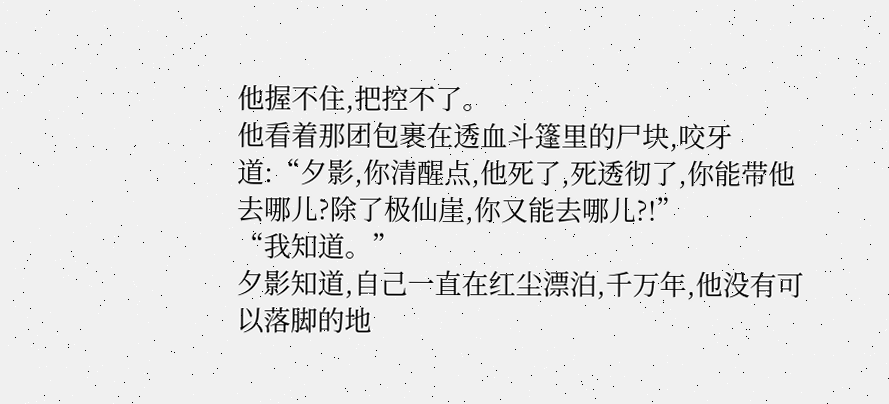他握不住,把控不了。
他看着那团包裹在透血斗篷里的尸块,咬牙道:“夕影,你清醒点,他死了,死透彻了,你能带他去哪儿?除了极仙崖,你又能去哪儿?!”
“我知道。”
夕影知道,自己一直在红尘漂泊,千万年,他没有可以落脚的地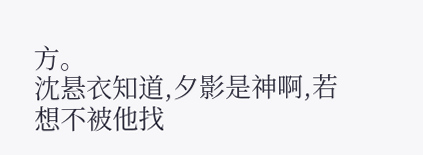方。
沈悬衣知道,夕影是神啊,若想不被他找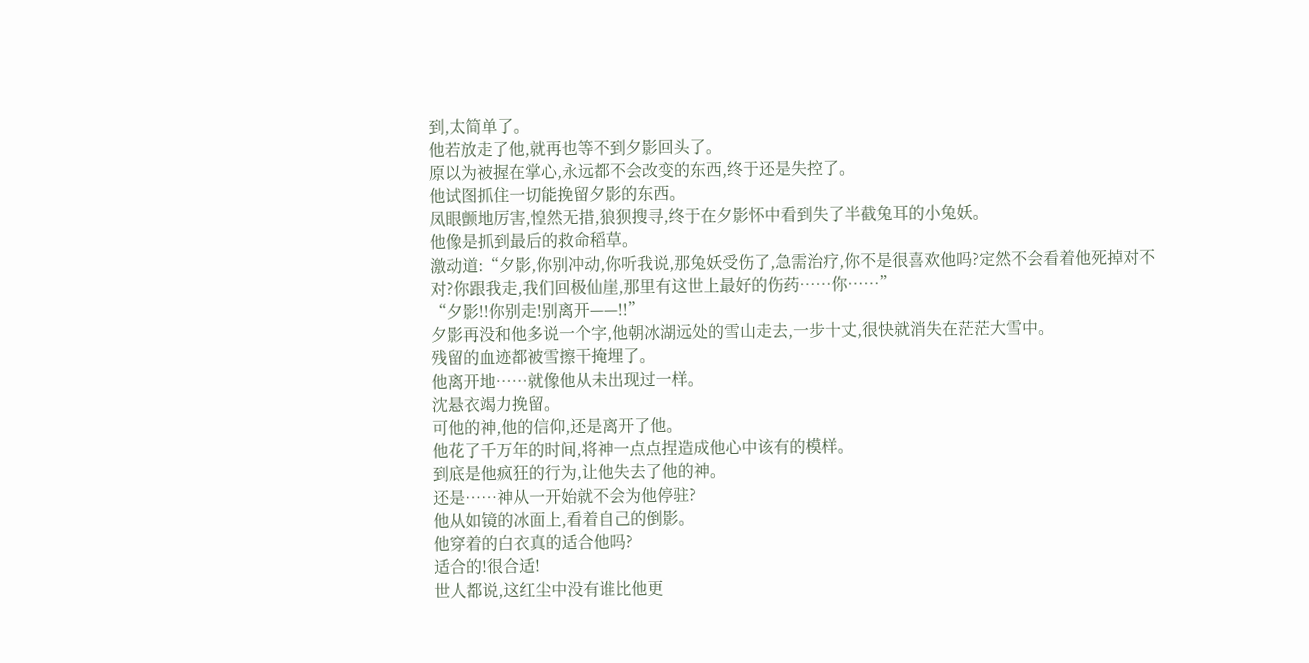到,太简单了。
他若放走了他,就再也等不到夕影回头了。
原以为被握在掌心,永远都不会改变的东西,终于还是失控了。
他试图抓住一切能挽留夕影的东西。
凤眼颤地厉害,惶然无措,狼狈搜寻,终于在夕影怀中看到失了半截兔耳的小兔妖。
他像是抓到最后的救命稻草。
激动道:“夕影,你别冲动,你听我说,那兔妖受伤了,急需治疗,你不是很喜欢他吗?定然不会看着他死掉对不对?你跟我走,我们回极仙崖,那里有这世上最好的伤药……你……”
“夕影!!你别走!别离开——!!”
夕影再没和他多说一个字,他朝冰湖远处的雪山走去,一步十丈,很快就消失在茫茫大雪中。
残留的血迹都被雪擦干掩埋了。
他离开地……就像他从未出现过一样。
沈悬衣竭力挽留。
可他的神,他的信仰,还是离开了他。
他花了千万年的时间,将神一点点捏造成他心中该有的模样。
到底是他疯狂的行为,让他失去了他的神。
还是……神从一开始就不会为他停驻?
他从如镜的冰面上,看着自己的倒影。
他穿着的白衣真的适合他吗?
适合的!很合适!
世人都说,这红尘中没有谁比他更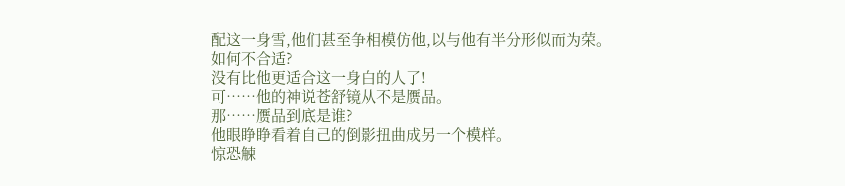配这一身雪,他们甚至争相模仿他,以与他有半分形似而为荣。
如何不合适?
没有比他更适合这一身白的人了!
可……他的神说苍舒镜从不是赝品。
那……赝品到底是谁?
他眼睁睁看着自己的倒影扭曲成另一个模样。
惊恐觫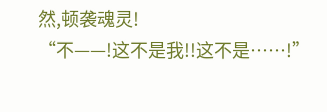然,顿袭魂灵!
“不——!这不是我!!这不是……!”